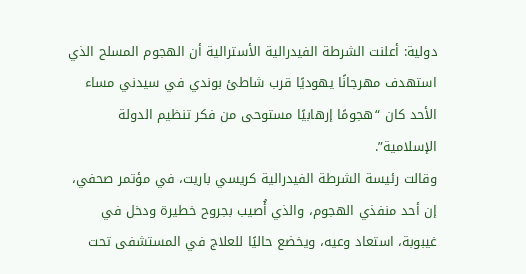دولية: أعلنت الشرطة الفيدرالية الأسترالية أن الهجوم المسلح الذي استهدف مهرجانًا يهوديًا قرب شاطئ بوندي في سيدني مساء الأحد كان “هجومًا إرهابيًا مستوحى من فكر تنظيم الدولة الإسلامية”.
وقالت رئيسة الشرطة الفيدرالية كريسي باريت، في مؤتمر صحفي، إن أحد منفذي الهجوم، والذي أُصيب بجروح خطيرة ودخل في غيبوبة، استعاد وعيه، ويخضع حاليًا للعلاج في المستشفى تحت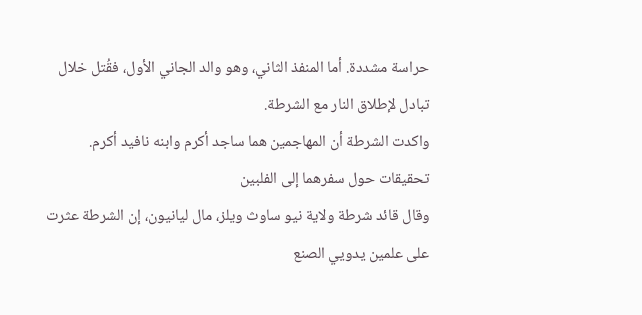حراسة مشددة. أما المنفذ الثاني، وهو والد الجاني الأول، فقُتل خلال تبادل لإطلاق النار مع الشرطة.
واكدت الشرطة أن المهاجمين هما ساجد أكرم وابنه نافيد أكرم.
تحقيقات حول سفرهما إلى الفلبين
وقال قائد شرطة ولاية نيو ساوث ويلز، مال ليانيون، إن الشرطة عثرت على علمين يدويي الصنع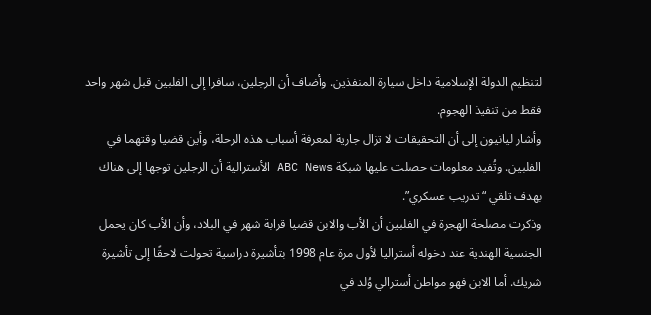لتنظيم الدولة الإسلامية داخل سيارة المنفذين. وأضاف أن الرجلين، سافرا إلى الفلبين قبل شهر واحد فقط من تنفيذ الهجوم.
وأشار ليانيون إلى أن التحقيقات لا تزال جارية لمعرفة أسباب هذه الرحلة، وأين قضيا وقتهما في الفلبين. وتُفيد معلومات حصلت عليها شبكة ABC News الأسترالية أن الرجلين توجها إلى هناك بهدف تلقي “تدريب عسكري”.
وذكرت مصلحة الهجرة في الفلبين أن الأب والابن قضيا قرابة شهر في البلاد، وأن الأب كان يحمل الجنسية الهندية عند دخوله أستراليا لأول مرة عام 1998 بتأشيرة دراسية تحولت لاحقًا إلى تأشيرة شريك. أما الابن فهو مواطن أسترالي وُلد في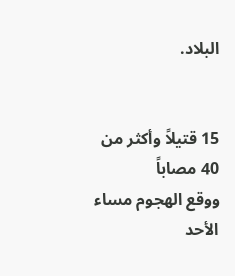البلاد.


15 قتيلاً وأكثر من 40 مصاباً
ووقع الهجوم مساء الأحد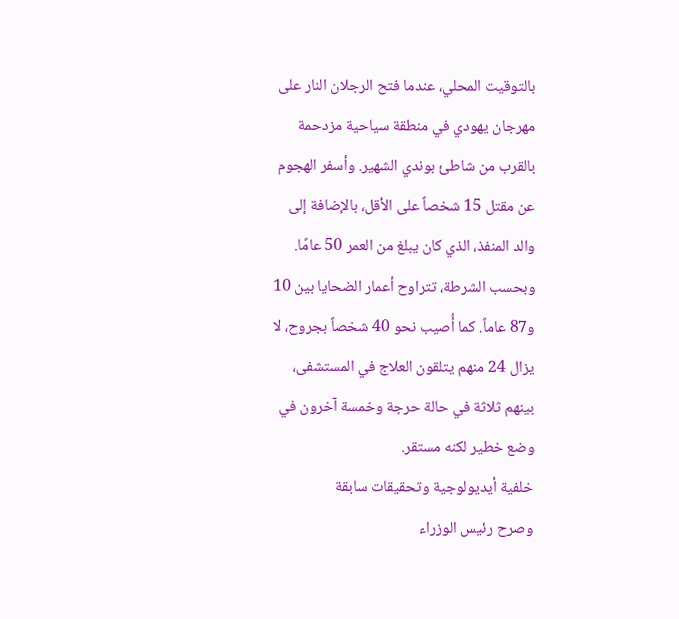بالتوقيت المحلي، عندما فتح الرجلان النار على مهرجان يهودي في منطقة سياحية مزدحمة بالقرب من شاطئ بوندي الشهير. وأسفر الهجوم عن مقتل 15 شخصاً على الأقل، بالإضافة إلى والد المنفذ، الذي كان يبلغ من العمر 50 عامًا.
وبحسب الشرطة، تتراوح أعمار الضحايا بين 10 و87 عاماً. كما أُصيب نحو 40 شخصاً بجروح، لا يزال 24 منهم يتلقون العلاج في المستشفى، بينهم ثلاثة في حالة حرجة وخمسة آخرون في وضع خطير لكنه مستقر.
خلفية أيديولوجية وتحقيقات سابقة
وصرح رئيس الوزراء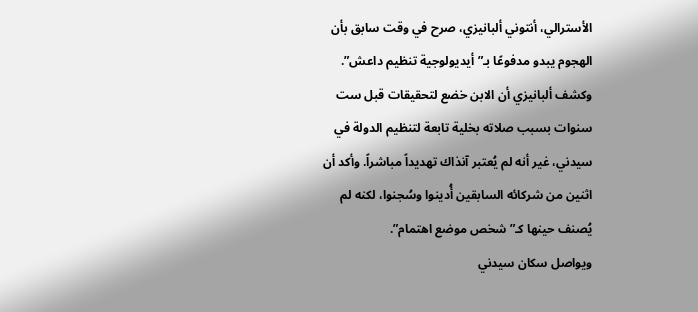الأسترالي، أنتوني ألبانيزي، صرح في وقت سابق بأن الهجوم يبدو مدفوعًا بـ”أيديولوجية تنظيم داعش”.
وكشف ألبانيزي أن الابن خضع لتحقيقات قبل ست سنوات بسبب صلاته بخلية تابعة لتنظيم الدولة في سيدني، غير أنه لم يُعتبر آنذاك تهديداً مباشراً. وأكد أن اثنين من شركائه السابقين أُدينوا وسُجنوا، لكنه لم يُصنف حينها كـ”شخص موضع اهتمام”.
ويواصل سكان سيدني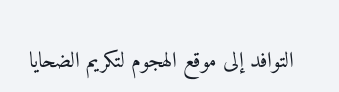التوافد إلى موقع الهجوم لتكريم الضحايا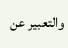والتعبير عن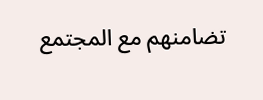تضامنهم مع المجتمع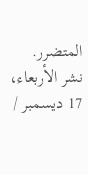المتضرر.
نشر الأربعاء، 17 ديسمبر /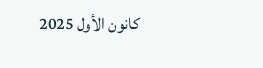كانون الأول 2025